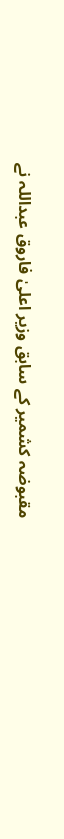مقبوضہ کشمیر کے سابق وزیر اعلیٰ فاروق عبداللہ نے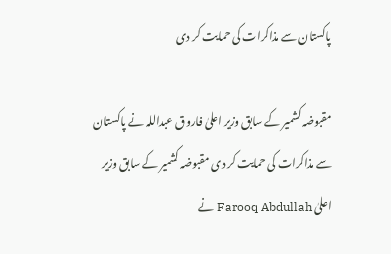پاکستان سے مذاکرات کی حمایت کر دی

مقبوضہ کشمیر کے سابق وزیر اعلیٰ فاروق عبداللہ نے پاکستان سے مذاکرات کی حمایت کر دی مقبوضہ کشمیر کے سابق وزیر اعلیٰ Farooq Abdullah نے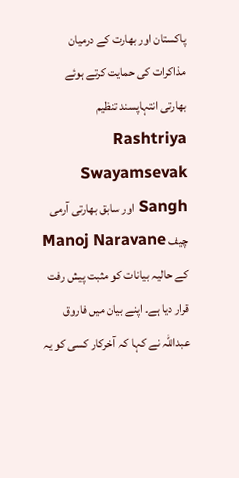پاکستان اور بھارت کے درمیان مذاکرات کی حمایت کرتے ہوئے بھارتی انتہاپسند تنظیم Rashtriya Swayamsevak Sangh اور سابق بھارتی آرمی چیف Manoj Naravane کے حالیہ بیانات کو مثبت پیش رفت قرار دیا ہے۔ اپنے بیان میں فاروق عبداللہ نے کہا کہ آخرکار کسی کو یہ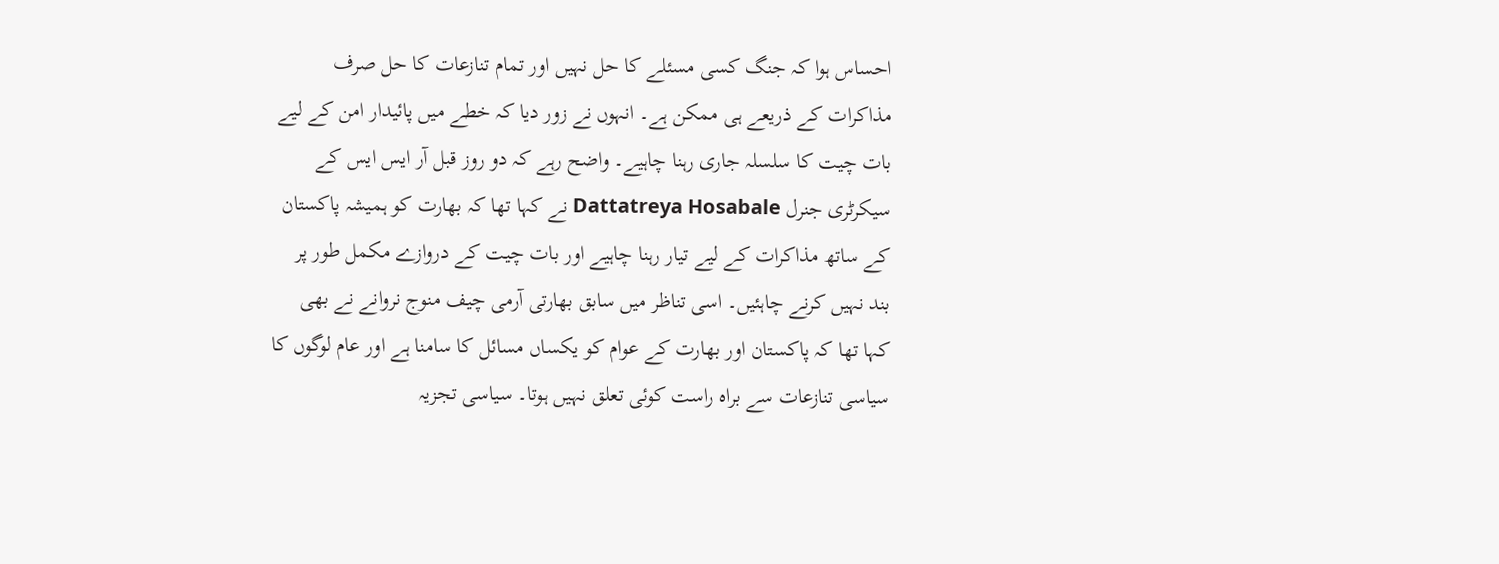احساس ہوا کہ جنگ کسی مسئلے کا حل نہیں اور تمام تنازعات کا حل صرف مذاکرات کے ذریعے ہی ممکن ہے۔ انہوں نے زور دیا کہ خطے میں پائیدار امن کے لیے بات چیت کا سلسلہ جاری رہنا چاہیے۔ واضح رہے کہ دو روز قبل آر ایس ایس کے سیکرٹری جنرل Dattatreya Hosabale نے کہا تھا کہ بھارت کو ہمیشہ پاکستان کے ساتھ مذاکرات کے لیے تیار رہنا چاہیے اور بات چیت کے دروازے مکمل طور پر بند نہیں کرنے چاہئیں۔ اسی تناظر میں سابق بھارتی آرمی چیف منوج نروانے نے بھی کہا تھا کہ پاکستان اور بھارت کے عوام کو یکساں مسائل کا سامنا ہے اور عام لوگوں کا سیاسی تنازعات سے براہ راست کوئی تعلق نہیں ہوتا۔ سیاسی تجزیہ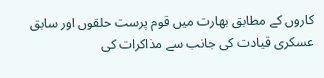کاروں کے مطابق بھارت میں قوم پرست حلقوں اور سابق عسکری قیادت کی جانب سے مذاکرات کی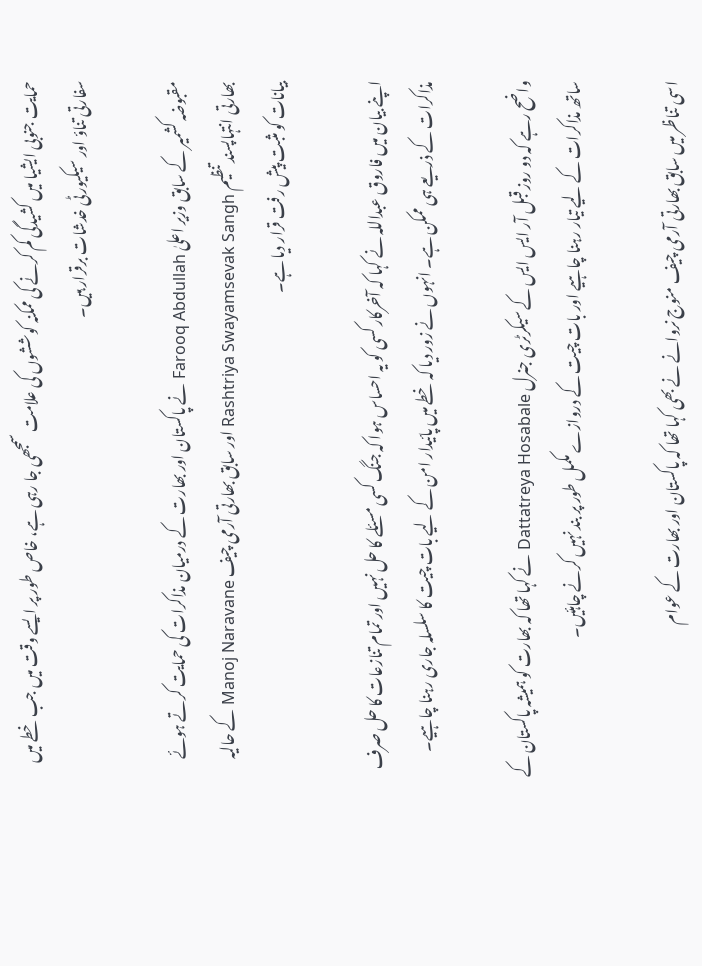حمایت جنوبی ایشیا میں کشیدگی کم کرنے کی ممکنہ کوششوں کی علامت سمجھی جا رہی ہے، خاص طور پر ایسے وقت میں جب خطے میں سفارتی تناؤ اور سیکیورٹی خدشات برقرار ہیں۔

مقبوضہ کشمیر کے سابق وزیر اعلیٰ Farooq Abdullah نے پاکستان اور بھارت کے درمیان مذاکرات کی حمایت کرتے ہوئے بھارتی انتہاپسند تنظیم Rashtriya Swayamsevak Sangh اور سابق بھارتی آرمی چیف Manoj Naravane کے حالیہ بیانات کو مثبت پیش رفت قرار دیا ہے۔

اپنے بیان میں فاروق عبداللہ نے کہا کہ آخرکار کسی کو یہ احساس ہوا کہ جنگ کسی مسئلے کا حل نہیں اور تمام تنازعات کا حل صرف مذاکرات کے ذریعے ہی ممکن ہے۔ انہوں نے زور دیا کہ خطے میں پائیدار امن کے لیے بات چیت کا سلسلہ جاری رہنا چاہیے۔

واضح رہے کہ دو روز قبل آر ایس ایس کے سیکرٹری جنرل Dattatreya Hosabale نے کہا تھا کہ بھارت کو ہمیشہ پاکستان کے ساتھ مذاکرات کے لیے تیار رہنا چاہیے اور بات چیت کے دروازے مکمل طور پر بند نہیں کرنے چاہئیں۔

اسی تناظر میں سابق بھارتی آرمی چیف منوج نروانے نے بھی کہا تھا کہ پاکستان اور بھارت کے عوام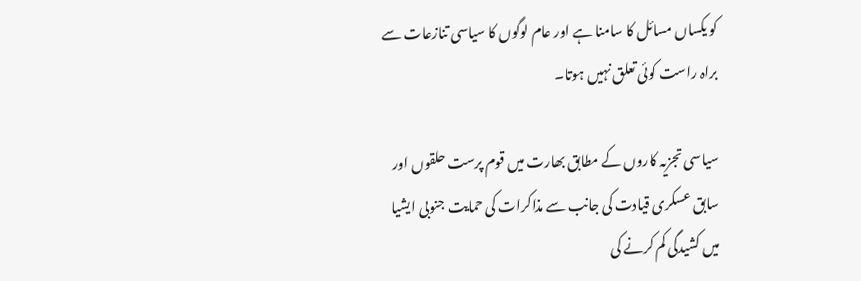کو یکساں مسائل کا سامنا ہے اور عام لوگوں کا سیاسی تنازعات سے براہ راست کوئی تعلق نہیں ہوتا۔

سیاسی تجزیہ کاروں کے مطابق بھارت میں قوم پرست حلقوں اور سابق عسکری قیادت کی جانب سے مذاکرات کی حمایت جنوبی ایشیا میں کشیدگی کم کرنے کی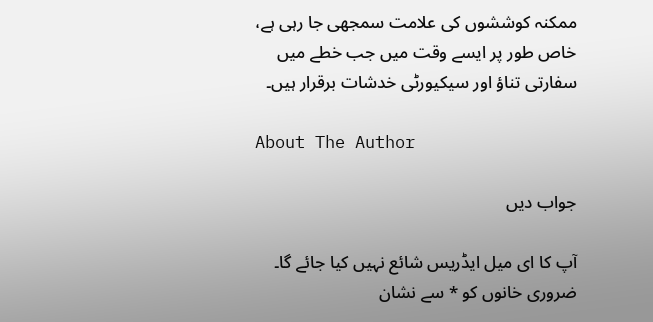ممکنہ کوششوں کی علامت سمجھی جا رہی ہے، خاص طور پر ایسے وقت میں جب خطے میں سفارتی تناؤ اور سیکیورٹی خدشات برقرار ہیں۔

About The Author

جواب دیں

آپ کا ای میل ایڈریس شائع نہیں کیا جائے گا۔ ضروری خانوں کو * سے نشان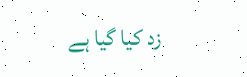زد کیا گیا ہے